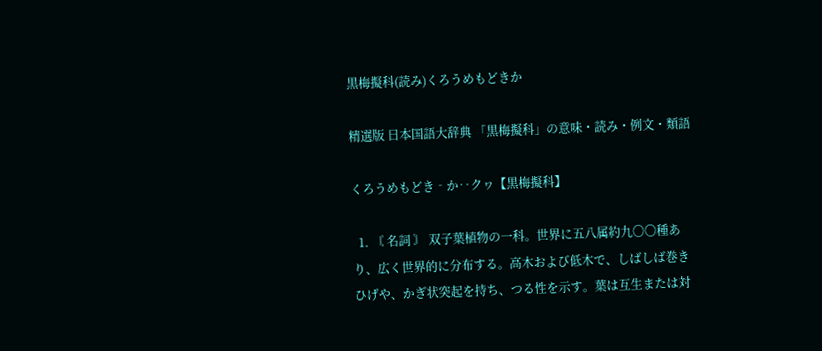黒梅擬科(読み)くろうめもどきか

精選版 日本国語大辞典 「黒梅擬科」の意味・読み・例文・類語

くろうめもどき‐か‥クヮ【黒梅擬科】

  1. 〘 名詞 〙 双子葉植物の一科。世界に五八属約九〇〇種あり、広く世界的に分布する。高木および低木で、しばしば巻きひげや、かぎ状突起を持ち、つる性を示す。葉は互生または対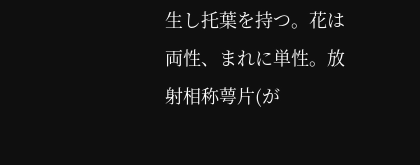生し托葉を持つ。花は両性、まれに単性。放射相称萼片(が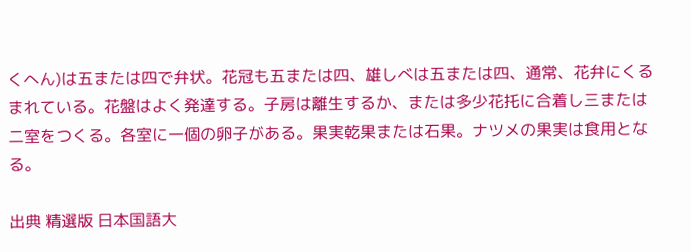くへん)は五または四で弁状。花冠も五または四、雄しべは五または四、通常、花弁にくるまれている。花盤はよく発達する。子房は離生するか、または多少花托に合着し三または二室をつくる。各室に一個の卵子がある。果実乾果または石果。ナツメの果実は食用となる。

出典 精選版 日本国語大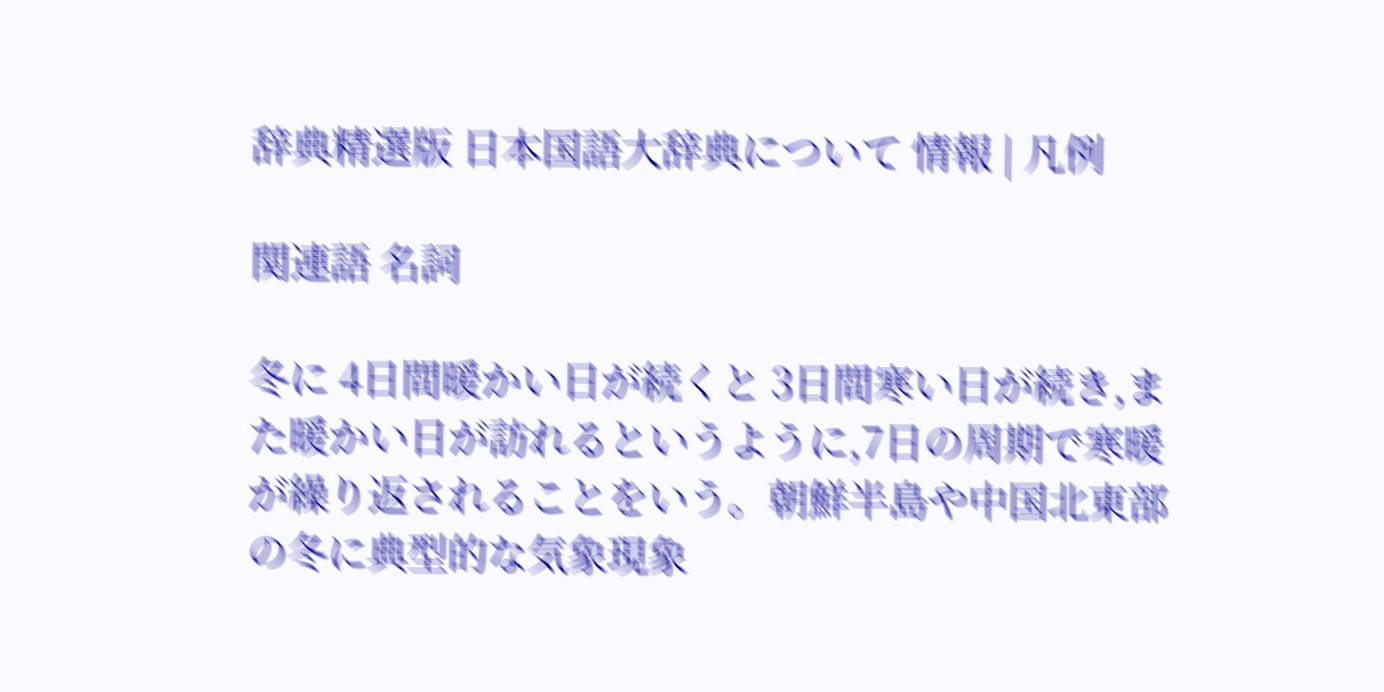辞典精選版 日本国語大辞典について 情報 | 凡例

関連語 名詞

冬に 4日間暖かい日が続くと 3日間寒い日が続き,また暖かい日が訪れるというように,7日の周期で寒暖が繰り返されることをいう。朝鮮半島や中国北東部の冬に典型的な気象現象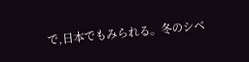で,日本でもみられる。冬のシベ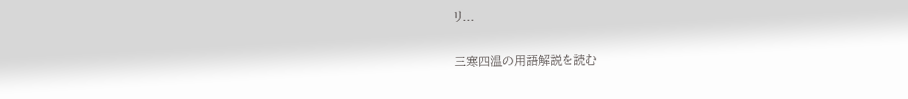リ...

三寒四温の用語解説を読む